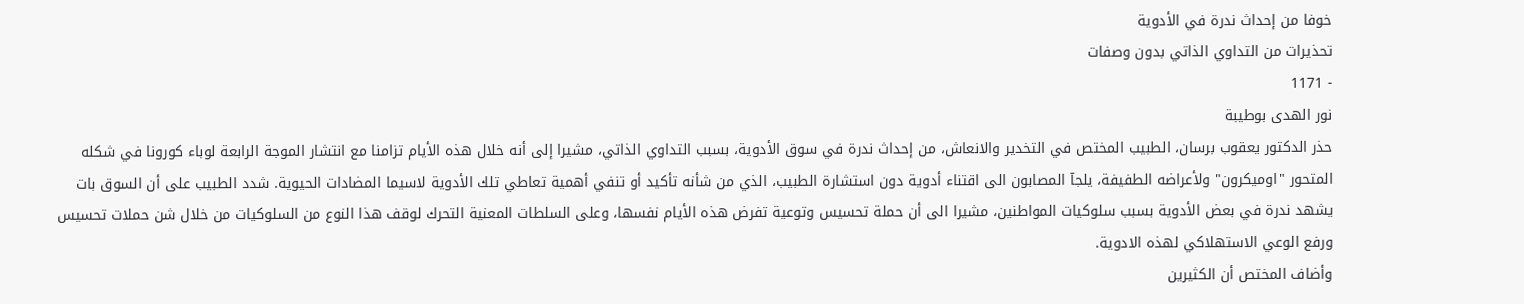خوفا من إحداث ندرة في الأدوية
تحذيرات من التداوي الذاتي بدون وصفات
- 1171
نور الهدى بوطيبة
حذر الدكتور يعقوب برسان، الطبيب المختص في التخدير والانعاش، من إحداث ندرة في سوق الأدوية، بسبب التداوي الذاتي، مشيرا إلى أنه خلال هذه الأيام تزامنا مع انتشار الموجة الرابعة لوباء كورونا في شكله المتحور "اوميكرون" ولأعراضه الطفيفة، يلجآ المصابون الى اقتناء أدوية دون استشارة الطبيب، الذي من شأنه تأكيد أو تنفي أهمية تعاطي تلك الأدوية لاسيما المضادات الحيوية. شدد الطبيب على أن السوق بات يشهد ندرة في بعض الأدوية بسبب سلوكيات المواطنين، مشيرا الى أن حملة تحسيس وتوعية تفرض هذه الأيام نفسها، وعلى السلطات المعنية التحرك لوقف هذا النوع من السلوكيات من خلال شن حملات تحسيس ورفع الوعي الاستهلاكي لهذه الادوية.
وأضاف المختص أن الكثيرين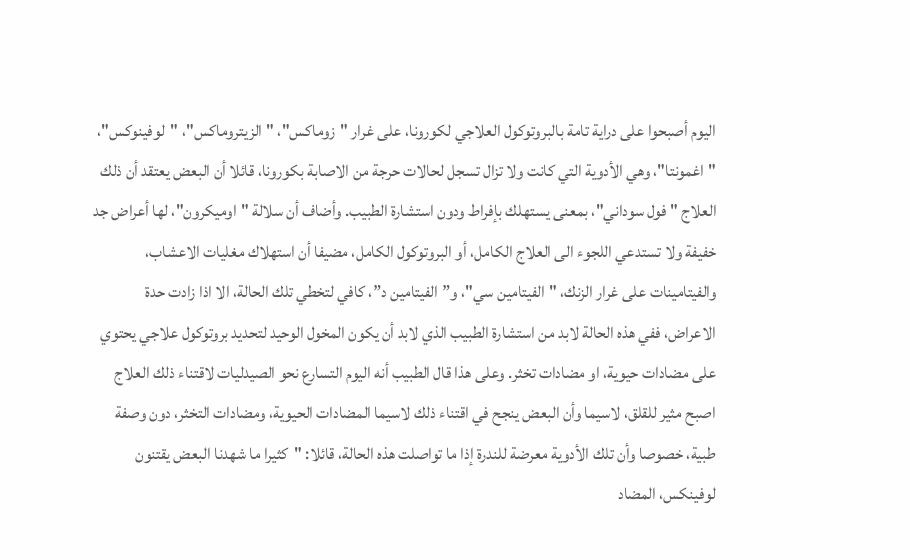اليوم أصبحوا على دراية تامة بالبروتوكول العلاجي لكورونا، على غرار "زوماكس"، "الزيتروماكس"، "لوفينوكس"، "اغمونتا"، وهي الأدوية التي كانت ولا تزال تسجل لحالات حرجة من الاصابة بكورونا، قائلا أن البعض يعتقد أن ذلك العلاج " فول سوداني"، بمعنى يستهلك بإفراط ودون استشارة الطبيب. وأضاف أن سلالة "اوميكرون"، لها أعراض جد خفيفة ولا تستدعي اللجوء الى العلاج الكامل، أو البروتوكول الكامل، مضيفا أن استهلاك مغليات الاعشاب، والفيتامينات على غرار الزنك، "الفيتامين سي"، و”الفيتامين د”، كافي لتخطي تلك الحالة، الا اذا زادت حدة الاعراض، ففي هذه الحالة لابد من استشارة الطبيب الذي لابد أن يكون المخول الوحيد لتحديد بروتوكول علاجي يحتوي على مضادات حيوية، او مضادات تخثر. وعلى هذا قال الطبيب أنه اليوم التسارع نحو الصيدليات لاقتناء ذلك العلاج اصبح مثير للقلق، لاسيما وأن البعض ينجح في اقتناء ذلك لاسيما المضادات الحيوية، ومضادات التخثر، دون وصفة طبية، خصوصا وأن تلك الأدوية معرضة للندرة إذا ما تواصلت هذه الحالة، قائلا: "كثيرا ما شهدنا البعض يقتنون لوفينكس، المضاد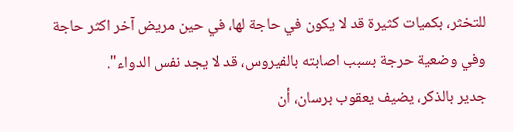للتخثر، بكميات كثيرة قد لا يكون في حاجة لها، في حين مريض آخر اكثر حاجة وفي وضعية حرجة بسبب اصابته بالفيروس، قد لا يجد نفس الدواء".
جدير بالذكر، يضيف يعقوب برسان، أن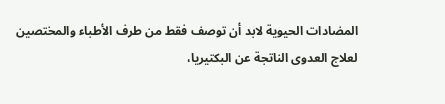المضادات الحيوية لابد أن توصف فقط من طرف الأطباء والمختصين لعلاج العدوى الناتجة عن البكتيريا،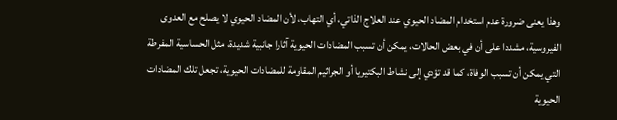وهذا يعنى ضرورة عدم استخدام المضاد الحيوي عند العلاج الذاتي، أي التهاب، لأن المضاد الحيوي لا يصلح مع العدوى الفيروسية، مشددا على أن في بعض الحالات، يمكن أن تسبب المضادات الحيوية آثارا جانبية شديدة، مثل الحساسية المفرطة التي يمكن أن تسبب الوفاة، كما قد تؤدي إلى نشاط البكتيريا أو الجراثيم المقاومة للمضادات الحيوية، تجعل تلك المضادات الحيوية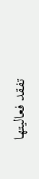تفقد فعاليتها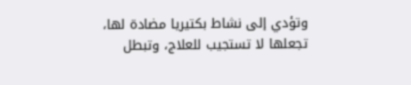وتؤدي إلى نشاط بكتيريا مضادة لها، تجعلها لا تستجيب للعلاج، وتبطل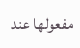مفعولها عند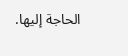الحاجة إليها.